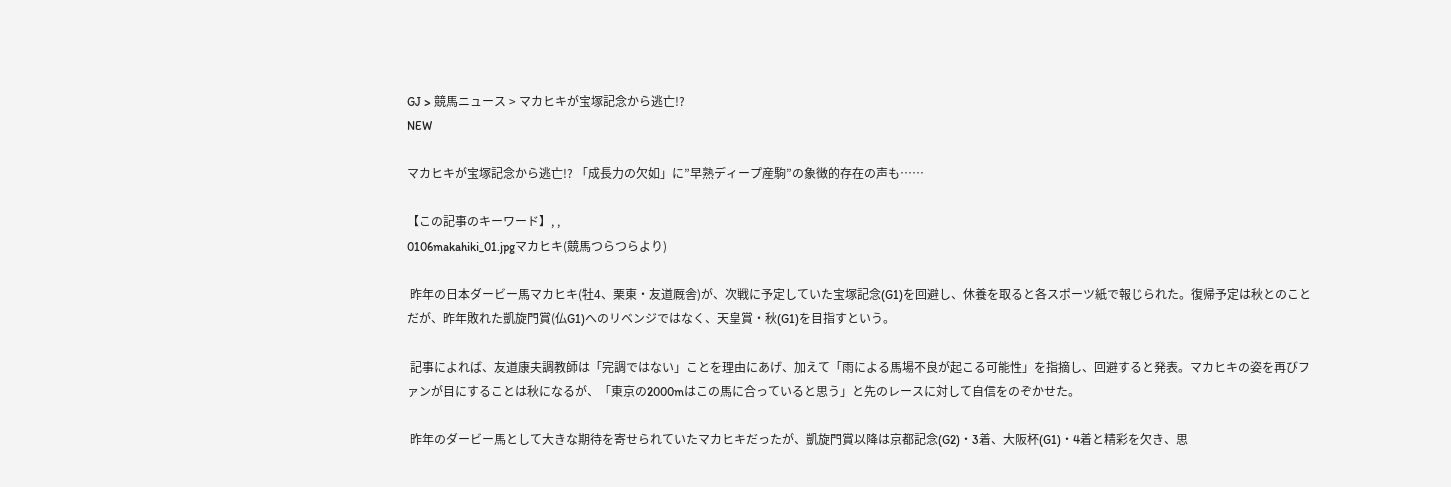GJ > 競馬ニュース > マカヒキが宝塚記念から逃亡!?
NEW

マカヒキが宝塚記念から逃亡!? 「成長力の欠如」に”早熟ディープ産駒”の象徴的存在の声も……

【この記事のキーワード】, ,
0106makahiki_01.jpgマカヒキ(競馬つらつらより)

 昨年の日本ダービー馬マカヒキ(牡4、栗東・友道厩舎)が、次戦に予定していた宝塚記念(G1)を回避し、休養を取ると各スポーツ紙で報じられた。復帰予定は秋とのことだが、昨年敗れた凱旋門賞(仏G1)へのリベンジではなく、天皇賞・秋(G1)を目指すという。

 記事によれば、友道康夫調教師は「完調ではない」ことを理由にあげ、加えて「雨による馬場不良が起こる可能性」を指摘し、回避すると発表。マカヒキの姿を再びファンが目にすることは秋になるが、「東京の2000mはこの馬に合っていると思う」と先のレースに対して自信をのぞかせた。

 昨年のダービー馬として大きな期待を寄せられていたマカヒキだったが、凱旋門賞以降は京都記念(G2)・3着、大阪杯(G1)・4着と精彩を欠き、思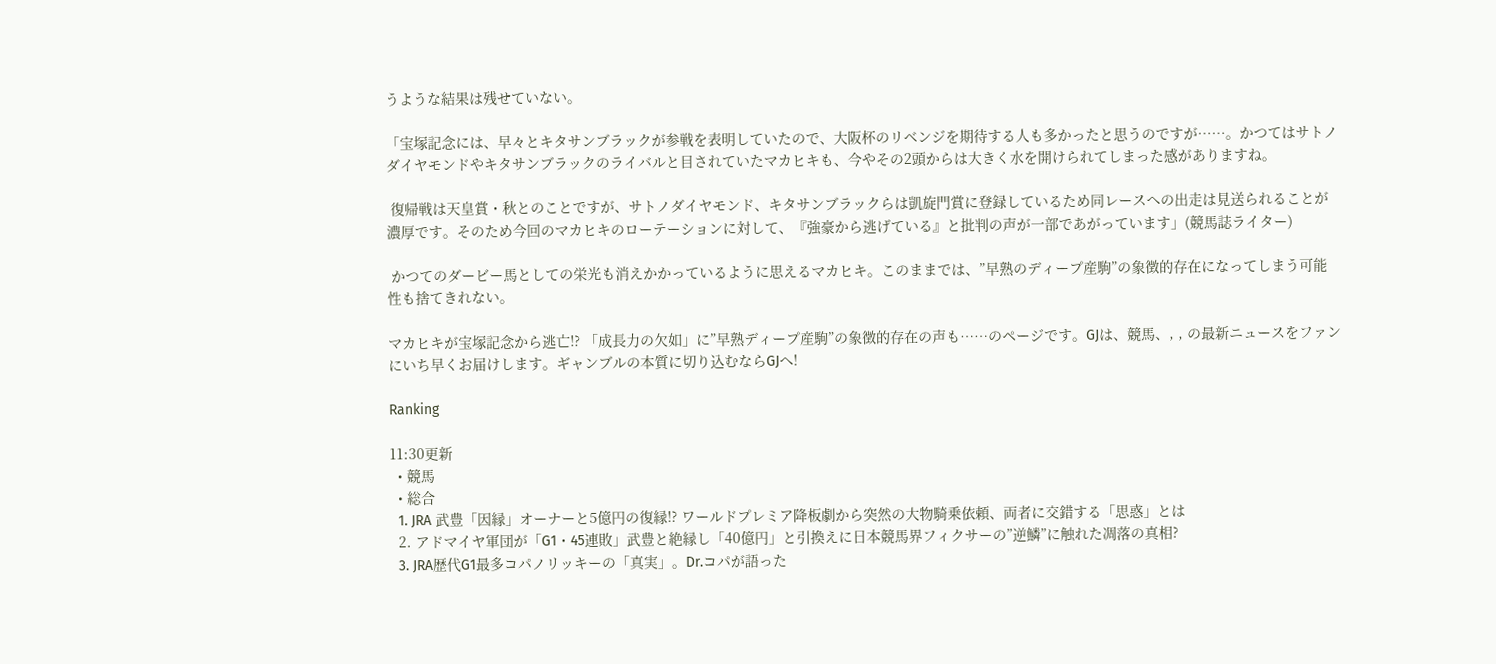うような結果は残せていない。

「宝塚記念には、早々とキタサンブラックが参戦を表明していたので、大阪杯のリベンジを期待する人も多かったと思うのですが……。かつてはサトノダイヤモンドやキタサンブラックのライバルと目されていたマカヒキも、今やその2頭からは大きく水を開けられてしまった感がありますね。

 復帰戦は天皇賞・秋とのことですが、サトノダイヤモンド、キタサンブラックらは凱旋門賞に登録しているため同レースへの出走は見送られることが濃厚です。そのため今回のマカヒキのローテーションに対して、『強豪から逃げている』と批判の声が一部であがっています」(競馬誌ライター)

 かつてのダービー馬としての栄光も消えかかっているように思えるマカヒキ。このままでは、”早熟のディープ産駒”の象徴的存在になってしまう可能性も捨てきれない。

マカヒキが宝塚記念から逃亡!? 「成長力の欠如」に”早熟ディープ産駒”の象徴的存在の声も……のページです。GJは、競馬、, , の最新ニュースをファンにいち早くお届けします。ギャンブルの本質に切り込むならGJへ!

Ranking

11:30更新
  • 競馬
  • 総合
  1. JRA 武豊「因縁」オーナーと5億円の復縁!? ワールドプレミア降板劇から突然の大物騎乗依頼、両者に交錯する「思惑」とは
  2. アドマイヤ軍団が「G1・45連敗」武豊と絶縁し「40億円」と引換えに日本競馬界フィクサーの”逆鱗”に触れた凋落の真相?
  3. JRA歴代G1最多コパノリッキーの「真実」。Dr.コパが語った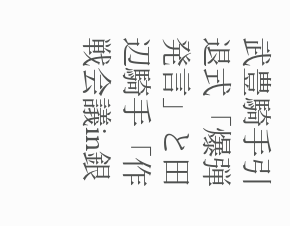武豊騎手引退式「爆弾発言」と田辺騎手「作戦会議in銀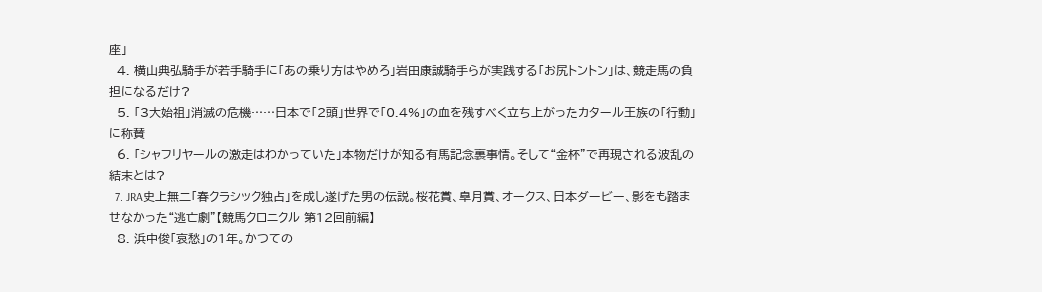座」
  4. 横山典弘騎手が若手騎手に「あの乗り方はやめろ」岩田康誠騎手らが実践する「お尻トントン」は、競走馬の負担になるだけ?
  5. 「3大始祖」消滅の危機……日本で「2頭」世界で「0.4%」の血を残すべく立ち上がったカタール王族の「行動」に称賛
  6. 「シャフリヤールの激走はわかっていた」本物だけが知る有馬記念裏事情。そして“金杯”で再現される波乱の結末とは?
  7. JRA史上無二「春クラシック独占」を成し遂げた男の伝説。桜花賞、皐月賞、オークス、日本ダービー、影をも踏ませなかった“逃亡劇”【競馬クロニクル 第12回前編】
  8. 浜中俊「哀愁」の1年。かつての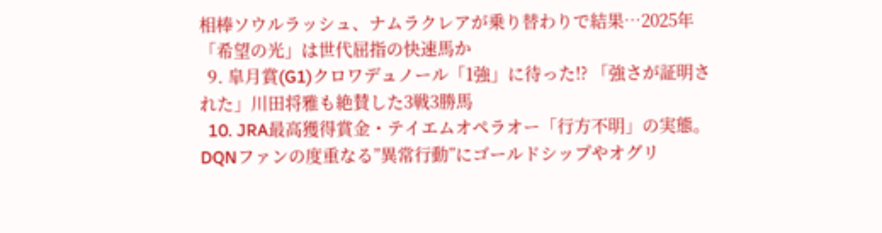相棒ソウルラッシュ、ナムラクレアが乗り替わりで結果…2025年「希望の光」は世代屈指の快速馬か
  9. 皐月賞(G1)クロワデュノール「1強」に待った!? 「強さが証明された」川田将雅も絶賛した3戦3勝馬
  10. JRA最高獲得賞金・テイエムオペラオー「行方不明」の実態。DQNファンの度重なる”異常行動”にゴールドシップやオグリ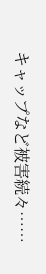キャップなど被害続々……